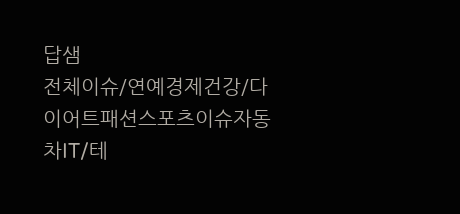답샘
전체이슈/연예경제건강/다이어트패션스포츠이슈자동차IT/테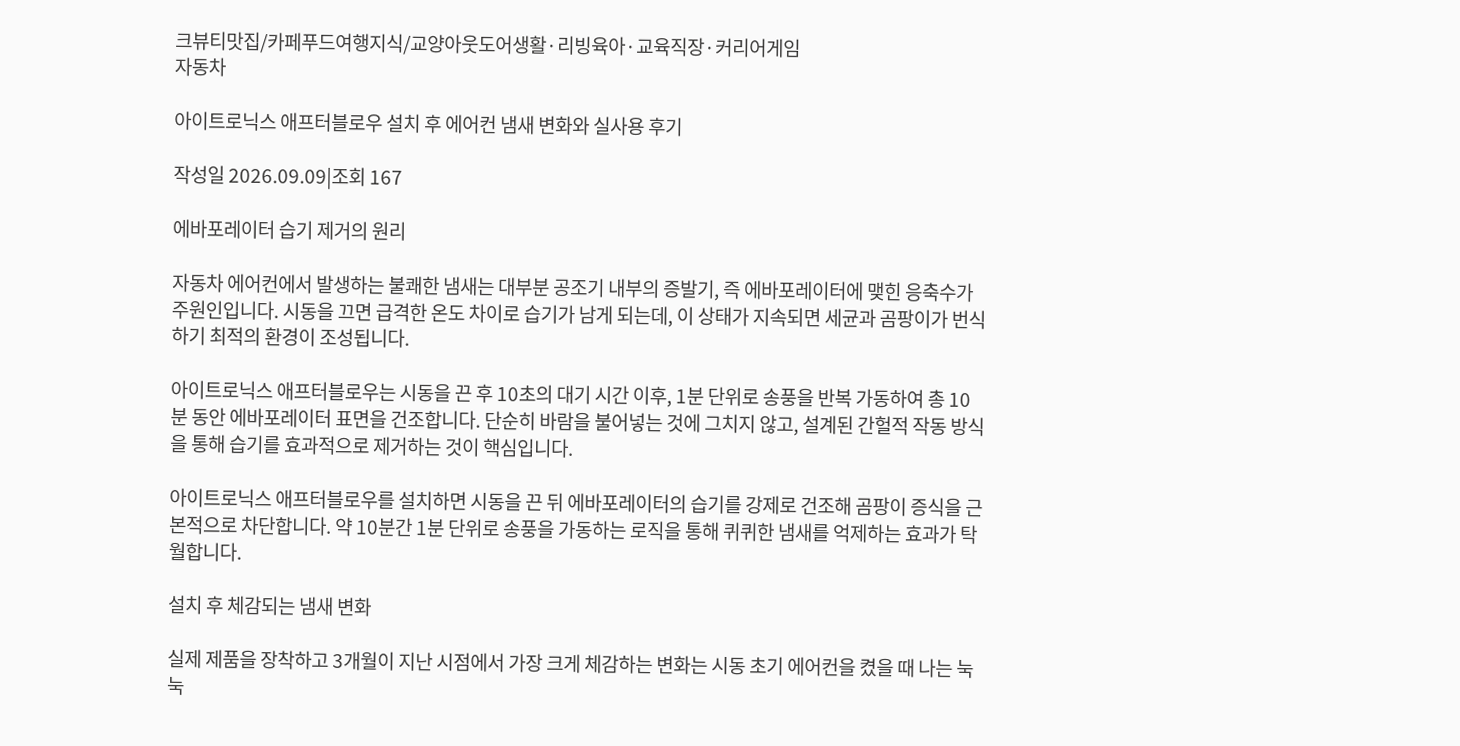크뷰티맛집/카페푸드여행지식/교양아웃도어생활·리빙육아·교육직장·커리어게임
자동차

아이트로닉스 애프터블로우 설치 후 에어컨 냄새 변화와 실사용 후기

작성일 2026.09.09|조회 167

에바포레이터 습기 제거의 원리

자동차 에어컨에서 발생하는 불쾌한 냄새는 대부분 공조기 내부의 증발기, 즉 에바포레이터에 맺힌 응축수가 주원인입니다. 시동을 끄면 급격한 온도 차이로 습기가 남게 되는데, 이 상태가 지속되면 세균과 곰팡이가 번식하기 최적의 환경이 조성됩니다.

아이트로닉스 애프터블로우는 시동을 끈 후 10초의 대기 시간 이후, 1분 단위로 송풍을 반복 가동하여 총 10분 동안 에바포레이터 표면을 건조합니다. 단순히 바람을 불어넣는 것에 그치지 않고, 설계된 간헐적 작동 방식을 통해 습기를 효과적으로 제거하는 것이 핵심입니다.

아이트로닉스 애프터블로우를 설치하면 시동을 끈 뒤 에바포레이터의 습기를 강제로 건조해 곰팡이 증식을 근본적으로 차단합니다. 약 10분간 1분 단위로 송풍을 가동하는 로직을 통해 퀴퀴한 냄새를 억제하는 효과가 탁월합니다.

설치 후 체감되는 냄새 변화

실제 제품을 장착하고 3개월이 지난 시점에서 가장 크게 체감하는 변화는 시동 초기 에어컨을 켰을 때 나는 눅눅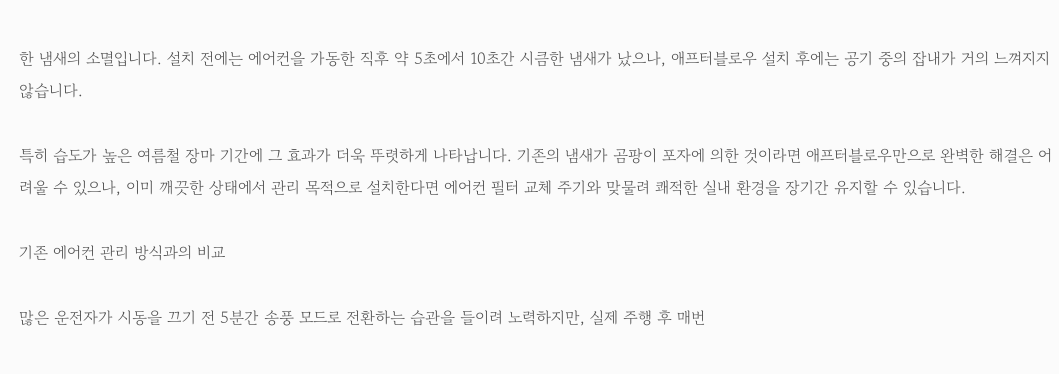한 냄새의 소멸입니다. 설치 전에는 에어컨을 가동한 직후 약 5초에서 10초간 시큼한 냄새가 났으나, 애프터블로우 설치 후에는 공기 중의 잡내가 거의 느껴지지 않습니다.

특히 습도가 높은 여름철 장마 기간에 그 효과가 더욱 뚜렷하게 나타납니다. 기존의 냄새가 곰팡이 포자에 의한 것이라면 애프터블로우만으로 완벽한 해결은 어려울 수 있으나, 이미 깨끗한 상태에서 관리 목적으로 설치한다면 에어컨 필터 교체 주기와 맞물려 쾌적한 실내 환경을 장기간 유지할 수 있습니다.

기존 에어컨 관리 방식과의 비교

많은 운전자가 시동을 끄기 전 5분간 송풍 모드로 전환하는 습관을 들이려 노력하지만, 실제 주행 후 매번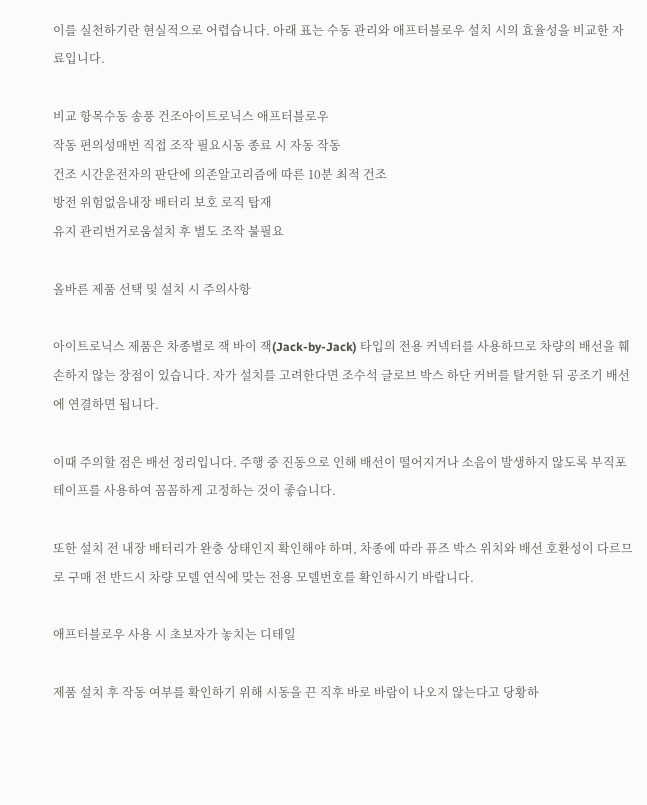이를 실천하기란 현실적으로 어렵습니다. 아래 표는 수동 관리와 애프터블로우 설치 시의 효율성을 비교한 자료입니다.

비교 항목수동 송풍 건조아이트로닉스 애프터블로우
작동 편의성매번 직접 조작 필요시동 종료 시 자동 작동
건조 시간운전자의 판단에 의존알고리즘에 따른 10분 최적 건조
방전 위험없음내장 배터리 보호 로직 탑재
유지 관리번거로움설치 후 별도 조작 불필요

올바른 제품 선택 및 설치 시 주의사항

아이트로닉스 제품은 차종별로 잭 바이 잭(Jack-by-Jack) 타입의 전용 커넥터를 사용하므로 차량의 배선을 훼손하지 않는 장점이 있습니다. 자가 설치를 고려한다면 조수석 글로브 박스 하단 커버를 탈거한 뒤 공조기 배선에 연결하면 됩니다.

이때 주의할 점은 배선 정리입니다. 주행 중 진동으로 인해 배선이 떨어지거나 소음이 발생하지 않도록 부직포 테이프를 사용하여 꼼꼼하게 고정하는 것이 좋습니다.

또한 설치 전 내장 배터리가 완충 상태인지 확인해야 하며, 차종에 따라 퓨즈 박스 위치와 배선 호환성이 다르므로 구매 전 반드시 차량 모델 연식에 맞는 전용 모델번호를 확인하시기 바랍니다.

애프터블로우 사용 시 초보자가 놓치는 디테일

제품 설치 후 작동 여부를 확인하기 위해 시동을 끈 직후 바로 바람이 나오지 않는다고 당황하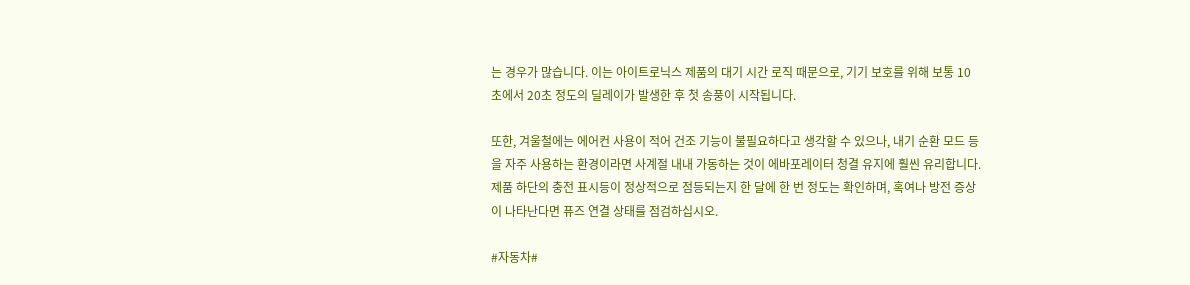는 경우가 많습니다. 이는 아이트로닉스 제품의 대기 시간 로직 때문으로, 기기 보호를 위해 보통 10초에서 20초 정도의 딜레이가 발생한 후 첫 송풍이 시작됩니다.

또한, 겨울철에는 에어컨 사용이 적어 건조 기능이 불필요하다고 생각할 수 있으나, 내기 순환 모드 등을 자주 사용하는 환경이라면 사계절 내내 가동하는 것이 에바포레이터 청결 유지에 훨씬 유리합니다. 제품 하단의 충전 표시등이 정상적으로 점등되는지 한 달에 한 번 정도는 확인하며, 혹여나 방전 증상이 나타난다면 퓨즈 연결 상태를 점검하십시오.

#자동차#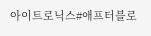아이트로닉스#애프터블로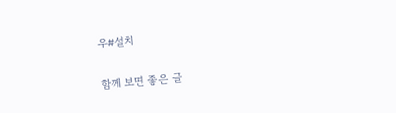우#설치

함께 보면 좋은 글